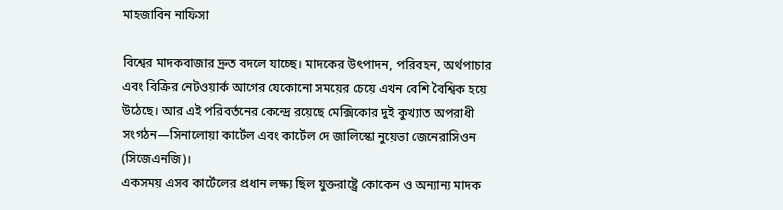মাহজাবিন নাফিসা

বিশ্বের মাদকবাজার দ্রুত বদলে যাচ্ছে। মাদকের উৎপাদন, পরিবহন, অর্থপাচার এবং বিক্রির নেটওয়ার্ক আগের যেকোনো সময়ের চেয়ে এখন বেশি বৈশ্বিক হয়ে উঠেছে। আর এই পরিবর্তনের কেন্দ্রে রয়েছে মেক্সিকোর দুই কুখ্যাত অপরাধী সংগঠন—সিনালোয়া কার্টেল এবং কার্টেল দে জালিস্কো নুয়েভা জেনেরাসিওন (সিজেএনজি)।
একসময় এসব কার্টেলের প্রধান লক্ষ্য ছিল যুক্তরাষ্ট্রে কোকেন ও অন্যান্য মাদক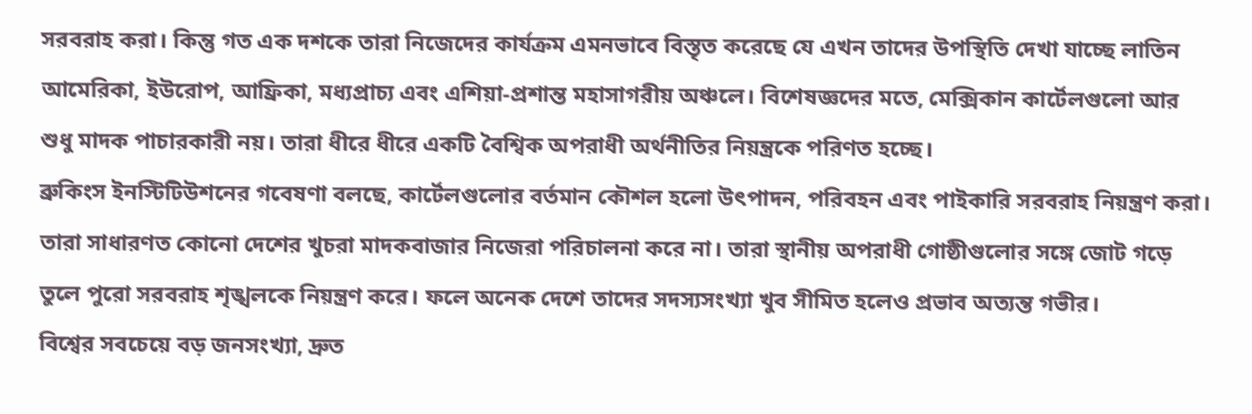সরবরাহ করা। কিন্তু গত এক দশকে তারা নিজেদের কার্যক্রম এমনভাবে বিস্তৃত করেছে যে এখন তাদের উপস্থিতি দেখা যাচ্ছে লাতিন আমেরিকা, ইউরোপ, আফ্রিকা, মধ্যপ্রাচ্য এবং এশিয়া-প্রশান্ত মহাসাগরীয় অঞ্চলে। বিশেষজ্ঞদের মতে, মেক্সিকান কার্টেলগুলো আর শুধু মাদক পাচারকারী নয়। তারা ধীরে ধীরে একটি বৈশ্বিক অপরাধী অর্থনীতির নিয়ন্ত্রকে পরিণত হচ্ছে।
ব্রুকিংস ইনস্টিটিউশনের গবেষণা বলছে, কার্টেলগুলোর বর্তমান কৌশল হলো উৎপাদন, পরিবহন এবং পাইকারি সরবরাহ নিয়ন্ত্রণ করা। তারা সাধারণত কোনো দেশের খুচরা মাদকবাজার নিজেরা পরিচালনা করে না। তারা স্থানীয় অপরাধী গোষ্ঠীগুলোর সঙ্গে জোট গড়ে তুলে পুরো সরবরাহ শৃঙ্খলকে নিয়ন্ত্রণ করে। ফলে অনেক দেশে তাদের সদস্যসংখ্যা খুব সীমিত হলেও প্রভাব অত্যন্ত গভীর।
বিশ্বের সবচেয়ে বড় জনসংখ্যা, দ্রুত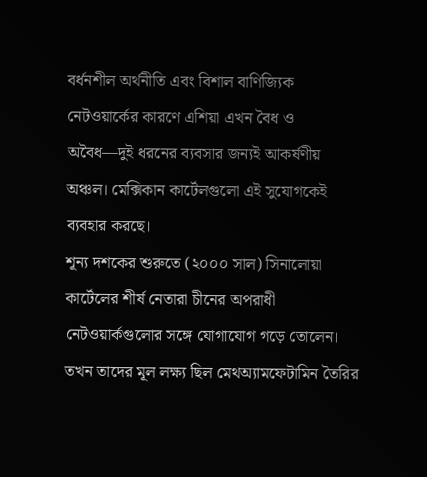বর্ধনশীল অর্থনীতি এবং বিশাল বাণিজ্যিক নেটওয়ার্কের কারণে এশিয়া এখন বৈধ ও অবৈধ—দুই ধরনের ব্যবসার জন্যই আকর্ষণীয় অঞ্চল। মেক্সিকান কার্টেলগুলো এই সুযোগকেই ব্যবহার করছে।
শূন্য দশকের শুরুতে (২০০০ সাল) সিনালোয়া কার্টেলের শীর্ষ নেতারা চীনের অপরাধী নেটওয়ার্কগুলোর সঙ্গে যোগাযোগ গড়ে তোলেন। তখন তাদের মূল লক্ষ্য ছিল মেথঅ্যামফেটামিন তৈরির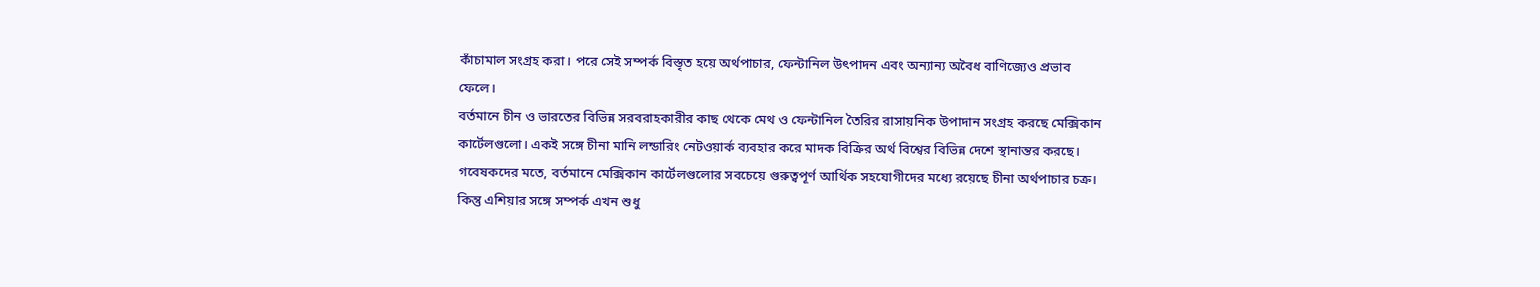কাঁচামাল সংগ্রহ করা। পরে সেই সম্পর্ক বিস্তৃত হয়ে অর্থপাচার, ফেন্টানিল উৎপাদন এবং অন্যান্য অবৈধ বাণিজ্যেও প্রভাব ফেলে।
বর্তমানে চীন ও ভারতের বিভিন্ন সরবরাহকারীর কাছ থেকে মেথ ও ফেন্টানিল তৈরির রাসায়নিক উপাদান সংগ্রহ করছে মেক্সিকান কার্টেলগুলো। একই সঙ্গে চীনা মানি লন্ডারিং নেটওয়ার্ক ব্যবহার করে মাদক বিক্রির অর্থ বিশ্বের বিভিন্ন দেশে স্থানান্তর করছে। গবেষকদের মতে, বর্তমানে মেক্সিকান কার্টেলগুলোর সবচেয়ে গুরুত্বপূর্ণ আর্থিক সহযোগীদের মধ্যে রয়েছে চীনা অর্থপাচার চক্র।
কিন্তু এশিয়ার সঙ্গে সম্পর্ক এখন শুধু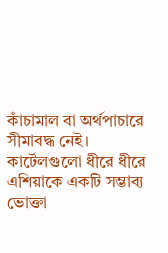কাঁচামাল বা অর্থপাচারে সীমাবদ্ধ নেই। কার্টেলগুলো ধীরে ধীরে এশিয়াকে একটি সম্ভাব্য ভোক্তা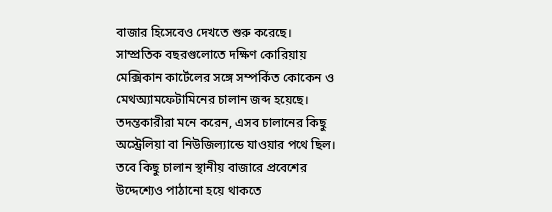বাজার হিসেবেও দেখতে শুরু করেছে।
সাম্প্রতিক বছরগুলোতে দক্ষিণ কোরিয়ায় মেক্সিকান কার্টেলের সঙ্গে সম্পর্কিত কোকেন ও মেথঅ্যামফেটামিনের চালান জব্দ হয়েছে। তদন্তকারীরা মনে করেন, এসব চালানের কিছু অস্ট্রেলিয়া বা নিউজিল্যান্ডে যাওয়ার পথে ছিল। তবে কিছু চালান স্থানীয় বাজারে প্রবেশের উদ্দেশ্যেও পাঠানো হয়ে থাকতে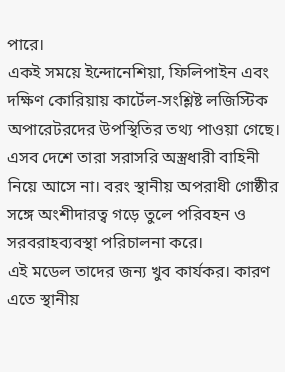পারে।
একই সময়ে ইন্দোনেশিয়া, ফিলিপাইন এবং দক্ষিণ কোরিয়ায় কার্টেল-সংশ্লিষ্ট লজিস্টিক অপারেটরদের উপস্থিতির তথ্য পাওয়া গেছে। এসব দেশে তারা সরাসরি অস্ত্রধারী বাহিনী নিয়ে আসে না। বরং স্থানীয় অপরাধী গোষ্ঠীর সঙ্গে অংশীদারত্ব গড়ে তুলে পরিবহন ও সরবরাহব্যবস্থা পরিচালনা করে।
এই মডেল তাদের জন্য খুব কার্যকর। কারণ এতে স্থানীয়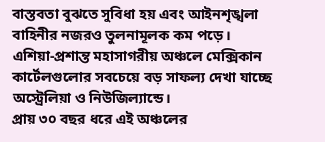বাস্তবতা বুঝতে সুবিধা হয় এবং আইনশৃঙ্খলা বাহিনীর নজরও তুলনামূলক কম পড়ে।
এশিয়া-প্রশান্ত মহাসাগরীয় অঞ্চলে মেক্সিকান কার্টেলগুলোর সবচেয়ে বড় সাফল্য দেখা যাচ্ছে অস্ট্রেলিয়া ও নিউজিল্যান্ডে।
প্রায় ৩০ বছর ধরে এই অঞ্চলের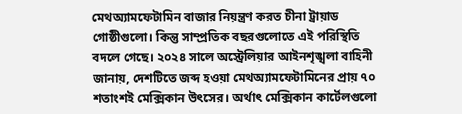মেথঅ্যামফেটামিন বাজার নিয়ন্ত্রণ করত চীনা ট্রায়াড গোষ্ঠীগুলো। কিন্তু সাম্প্রতিক বছরগুলোতে এই পরিস্থিতি বদলে গেছে। ২০২৪ সালে অস্ট্রেলিয়ার আইনশৃঙ্খলা বাহিনী জানায়, দেশটিতে জব্দ হওয়া মেথঅ্যামফেটামিনের প্রায় ৭০ শতাংশই মেক্সিকান উৎসের। অর্থাৎ মেক্সিকান কার্টেলগুলো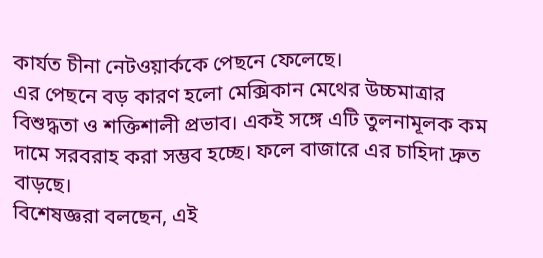কার্যত চীনা নেটওয়ার্ককে পেছনে ফেলেছে।
এর পেছনে বড় কারণ হলো মেক্সিকান মেথের উচ্চমাত্রার বিশুদ্ধতা ও শক্তিশালী প্রভাব। একই সঙ্গে এটি তুলনামূলক কম দামে সরবরাহ করা সম্ভব হচ্ছে। ফলে বাজারে এর চাহিদা দ্রুত বাড়ছে।
বিশেষজ্ঞরা বলছেন, এই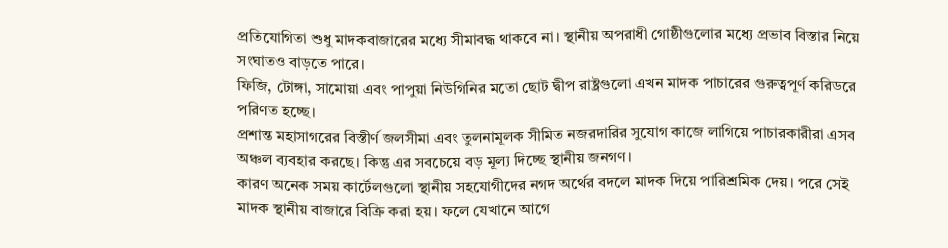প্রতিযোগিতা শুধু মাদকবাজারের মধ্যে সীমাবদ্ধ থাকবে না। স্থানীয় অপরাধী গোষ্ঠীগুলোর মধ্যে প্রভাব বিস্তার নিয়ে সংঘাতও বাড়তে পারে।
ফিজি, টোঙ্গা, সামোয়া এবং পাপুয়া নিউগিনির মতো ছোট দ্বীপ রাষ্ট্রগুলো এখন মাদক পাচারের গুরুত্বপূর্ণ করিডরে পরিণত হচ্ছে।
প্রশান্ত মহাসাগরের বিস্তীর্ণ জলসীমা এবং তুলনামূলক সীমিত নজরদারির সুযোগ কাজে লাগিয়ে পাচারকারীরা এসব অঞ্চল ব্যবহার করছে। কিন্তু এর সবচেয়ে বড় মূল্য দিচ্ছে স্থানীয় জনগণ।
কারণ অনেক সময় কার্টেলগুলো স্থানীয় সহযোগীদের নগদ অর্থের বদলে মাদক দিয়ে পারিশ্রমিক দেয়। পরে সেই মাদক স্থানীয় বাজারে বিক্রি করা হয়। ফলে যেখানে আগে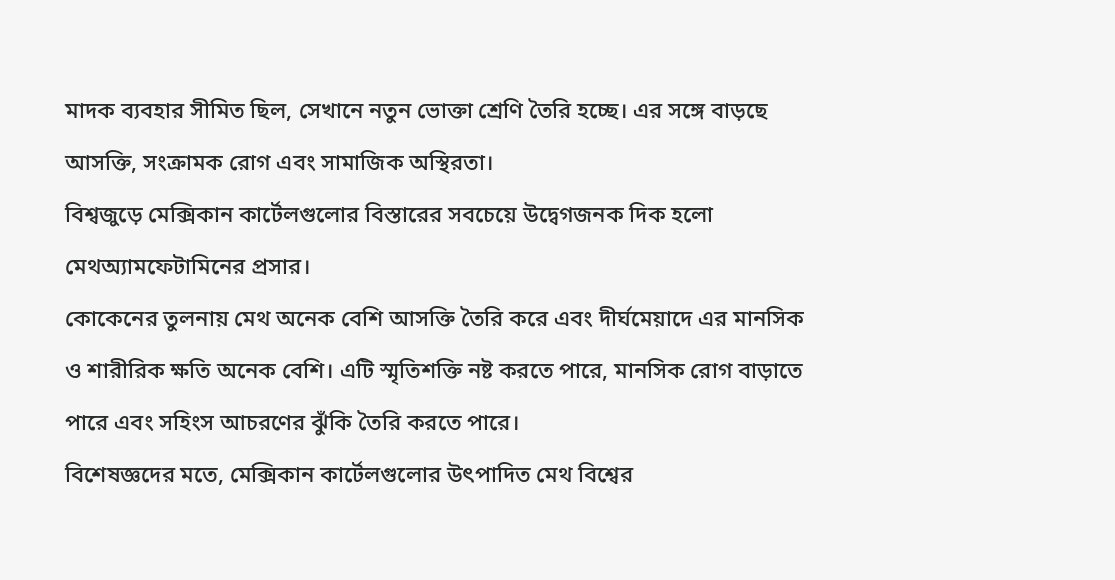মাদক ব্যবহার সীমিত ছিল, সেখানে নতুন ভোক্তা শ্রেণি তৈরি হচ্ছে। এর সঙ্গে বাড়ছে আসক্তি, সংক্রামক রোগ এবং সামাজিক অস্থিরতা।
বিশ্বজুড়ে মেক্সিকান কার্টেলগুলোর বিস্তারের সবচেয়ে উদ্বেগজনক দিক হলো মেথঅ্যামফেটামিনের প্রসার।
কোকেনের তুলনায় মেথ অনেক বেশি আসক্তি তৈরি করে এবং দীর্ঘমেয়াদে এর মানসিক ও শারীরিক ক্ষতি অনেক বেশি। এটি স্মৃতিশক্তি নষ্ট করতে পারে, মানসিক রোগ বাড়াতে পারে এবং সহিংস আচরণের ঝুঁকি তৈরি করতে পারে।
বিশেষজ্ঞদের মতে, মেক্সিকান কার্টেলগুলোর উৎপাদিত মেথ বিশ্বের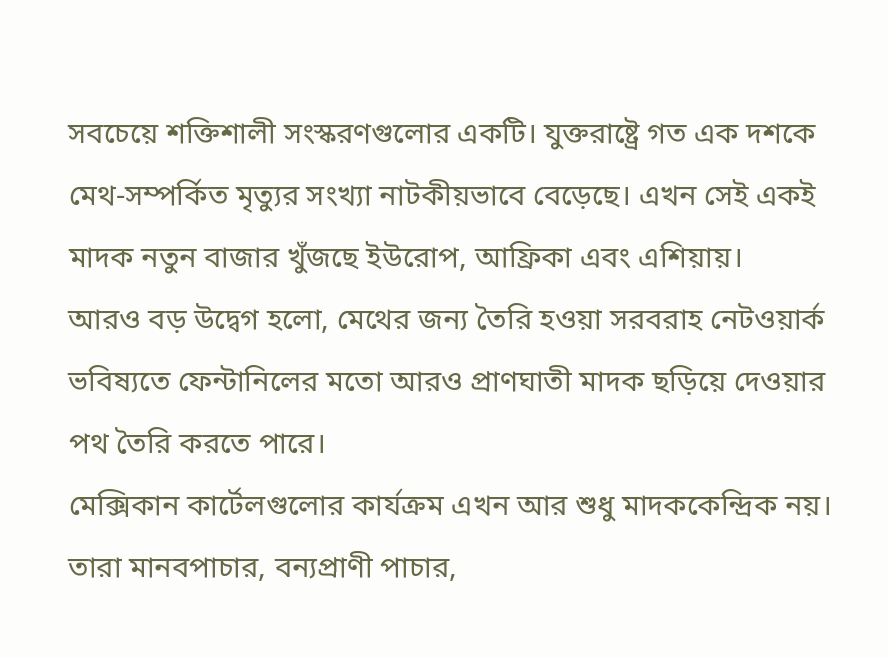সবচেয়ে শক্তিশালী সংস্করণগুলোর একটি। যুক্তরাষ্ট্রে গত এক দশকে মেথ-সম্পর্কিত মৃত্যুর সংখ্যা নাটকীয়ভাবে বেড়েছে। এখন সেই একই মাদক নতুন বাজার খুঁজছে ইউরোপ, আফ্রিকা এবং এশিয়ায়।
আরও বড় উদ্বেগ হলো, মেথের জন্য তৈরি হওয়া সরবরাহ নেটওয়ার্ক ভবিষ্যতে ফেন্টানিলের মতো আরও প্রাণঘাতী মাদক ছড়িয়ে দেওয়ার পথ তৈরি করতে পারে।
মেক্সিকান কার্টেলগুলোর কার্যক্রম এখন আর শুধু মাদককেন্দ্রিক নয়। তারা মানবপাচার, বন্যপ্রাণী পাচার,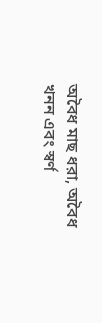অবৈধ মাছ ধরা, অবৈধ খনন এবং স্বর্ণ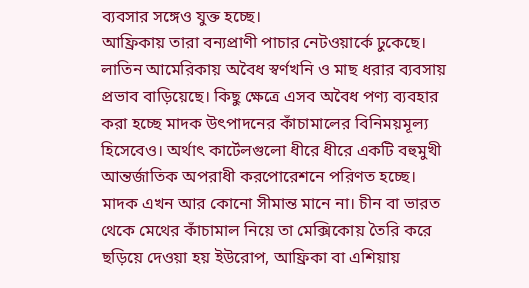ব্যবসার সঙ্গেও যুক্ত হচ্ছে।
আফ্রিকায় তারা বন্যপ্রাণী পাচার নেটওয়ার্কে ঢুকেছে। লাতিন আমেরিকায় অবৈধ স্বর্ণখনি ও মাছ ধরার ব্যবসায় প্রভাব বাড়িয়েছে। কিছু ক্ষেত্রে এসব অবৈধ পণ্য ব্যবহার করা হচ্ছে মাদক উৎপাদনের কাঁচামালের বিনিময়মূল্য হিসেবেও। অর্থাৎ কার্টেলগুলো ধীরে ধীরে একটি বহুমুখী আন্তর্জাতিক অপরাধী করপোরেশনে পরিণত হচ্ছে।
মাদক এখন আর কোনো সীমান্ত মানে না। চীন বা ভারত থেকে মেথের কাঁচামাল নিয়ে তা মেক্সিকোয় তৈরি করে ছড়িয়ে দেওয়া হয় ইউরোপ, আফ্রিকা বা এশিয়ায়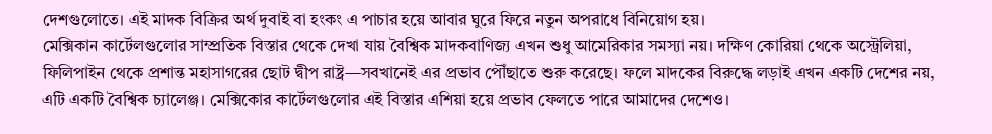দেশগুলোতে। এই মাদক বিক্রির অর্থ দুবাই বা হংকং এ পাচার হয়ে আবার ঘুরে ফিরে নতুন অপরাধে বিনিয়োগ হয়।
মেক্সিকান কার্টেলগুলোর সাম্প্রতিক বিস্তার থেকে দেখা যায় বৈশ্বিক মাদকবাণিজ্য এখন শুধু আমেরিকার সমস্যা নয়। দক্ষিণ কোরিয়া থেকে অস্ট্রেলিয়া, ফিলিপাইন থেকে প্রশান্ত মহাসাগরের ছোট দ্বীপ রাষ্ট্র—সবখানেই এর প্রভাব পৌঁছাতে শুরু করেছে। ফলে মাদকের বিরুদ্ধে লড়াই এখন একটি দেশের নয়, এটি একটি বৈশ্বিক চ্যালেঞ্জ। মেক্সিকোর কার্টেলগুলোর এই বিস্তার এশিয়া হয়ে প্রভাব ফেলতে পারে আমাদের দেশেও।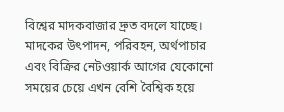বিশ্বের মাদকবাজার দ্রুত বদলে যাচ্ছে। মাদকের উৎপাদন, পরিবহন, অর্থপাচার এবং বিক্রির নেটওয়ার্ক আগের যেকোনো সময়ের চেয়ে এখন বেশি বৈশ্বিক হয়ে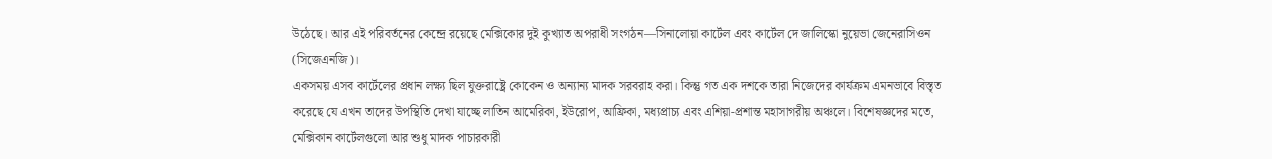উঠেছে। আর এই পরিবর্তনের কেন্দ্রে রয়েছে মেক্সিকোর দুই কুখ্যাত অপরাধী সংগঠন—সিনালোয়া কার্টেল এবং কার্টেল দে জালিস্কো নুয়েভা জেনেরাসিওন (সিজেএনজি)।
একসময় এসব কার্টেলের প্রধান লক্ষ্য ছিল যুক্তরাষ্ট্রে কোকেন ও অন্যান্য মাদক সরবরাহ করা। কিন্তু গত এক দশকে তারা নিজেদের কার্যক্রম এমনভাবে বিস্তৃত করেছে যে এখন তাদের উপস্থিতি দেখা যাচ্ছে লাতিন আমেরিকা, ইউরোপ, আফ্রিকা, মধ্যপ্রাচ্য এবং এশিয়া-প্রশান্ত মহাসাগরীয় অঞ্চলে। বিশেষজ্ঞদের মতে, মেক্সিকান কার্টেলগুলো আর শুধু মাদক পাচারকারী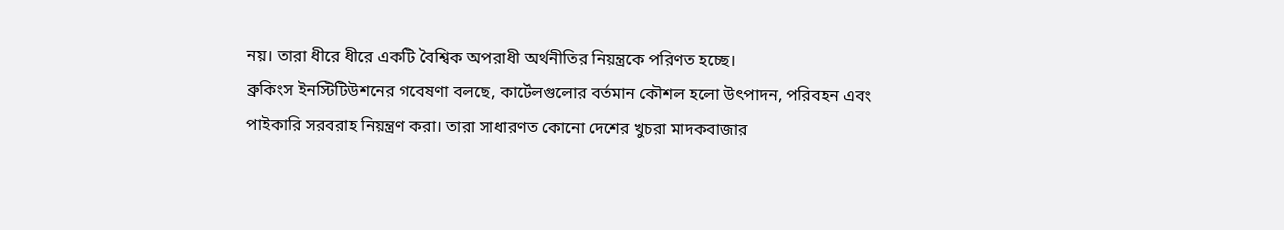নয়। তারা ধীরে ধীরে একটি বৈশ্বিক অপরাধী অর্থনীতির নিয়ন্ত্রকে পরিণত হচ্ছে।
ব্রুকিংস ইনস্টিটিউশনের গবেষণা বলছে, কার্টেলগুলোর বর্তমান কৌশল হলো উৎপাদন, পরিবহন এবং পাইকারি সরবরাহ নিয়ন্ত্রণ করা। তারা সাধারণত কোনো দেশের খুচরা মাদকবাজার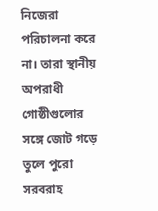নিজেরা পরিচালনা করে না। তারা স্থানীয় অপরাধী গোষ্ঠীগুলোর সঙ্গে জোট গড়ে তুলে পুরো সরবরাহ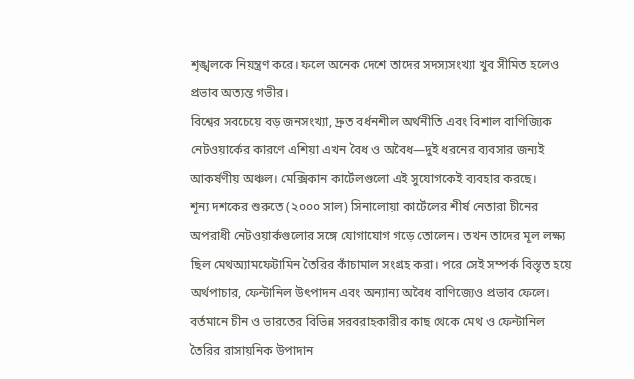শৃঙ্খলকে নিয়ন্ত্রণ করে। ফলে অনেক দেশে তাদের সদস্যসংখ্যা খুব সীমিত হলেও প্রভাব অত্যন্ত গভীর।
বিশ্বের সবচেয়ে বড় জনসংখ্যা, দ্রুত বর্ধনশীল অর্থনীতি এবং বিশাল বাণিজ্যিক নেটওয়ার্কের কারণে এশিয়া এখন বৈধ ও অবৈধ—দুই ধরনের ব্যবসার জন্যই আকর্ষণীয় অঞ্চল। মেক্সিকান কার্টেলগুলো এই সুযোগকেই ব্যবহার করছে।
শূন্য দশকের শুরুতে (২০০০ সাল) সিনালোয়া কার্টেলের শীর্ষ নেতারা চীনের অপরাধী নেটওয়ার্কগুলোর সঙ্গে যোগাযোগ গড়ে তোলেন। তখন তাদের মূল লক্ষ্য ছিল মেথঅ্যামফেটামিন তৈরির কাঁচামাল সংগ্রহ করা। পরে সেই সম্পর্ক বিস্তৃত হয়ে অর্থপাচার, ফেন্টানিল উৎপাদন এবং অন্যান্য অবৈধ বাণিজ্যেও প্রভাব ফেলে।
বর্তমানে চীন ও ভারতের বিভিন্ন সরবরাহকারীর কাছ থেকে মেথ ও ফেন্টানিল তৈরির রাসায়নিক উপাদান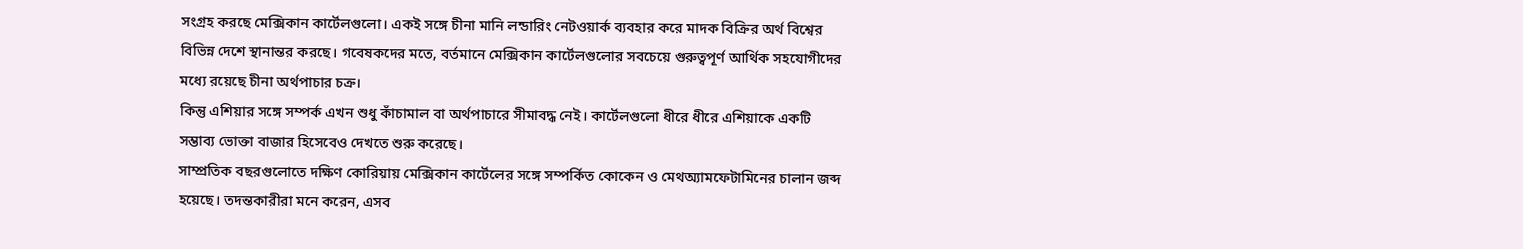সংগ্রহ করছে মেক্সিকান কার্টেলগুলো। একই সঙ্গে চীনা মানি লন্ডারিং নেটওয়ার্ক ব্যবহার করে মাদক বিক্রির অর্থ বিশ্বের বিভিন্ন দেশে স্থানান্তর করছে। গবেষকদের মতে, বর্তমানে মেক্সিকান কার্টেলগুলোর সবচেয়ে গুরুত্বপূর্ণ আর্থিক সহযোগীদের মধ্যে রয়েছে চীনা অর্থপাচার চক্র।
কিন্তু এশিয়ার সঙ্গে সম্পর্ক এখন শুধু কাঁচামাল বা অর্থপাচারে সীমাবদ্ধ নেই। কার্টেলগুলো ধীরে ধীরে এশিয়াকে একটি সম্ভাব্য ভোক্তা বাজার হিসেবেও দেখতে শুরু করেছে।
সাম্প্রতিক বছরগুলোতে দক্ষিণ কোরিয়ায় মেক্সিকান কার্টেলের সঙ্গে সম্পর্কিত কোকেন ও মেথঅ্যামফেটামিনের চালান জব্দ হয়েছে। তদন্তকারীরা মনে করেন, এসব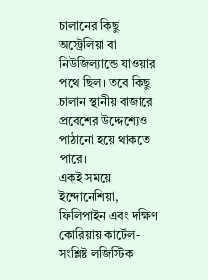চালানের কিছু অস্ট্রেলিয়া বা নিউজিল্যান্ডে যাওয়ার পথে ছিল। তবে কিছু চালান স্থানীয় বাজারে প্রবেশের উদ্দেশ্যেও পাঠানো হয়ে থাকতে পারে।
একই সময়ে ইন্দোনেশিয়া, ফিলিপাইন এবং দক্ষিণ কোরিয়ায় কার্টেল-সংশ্লিষ্ট লজিস্টিক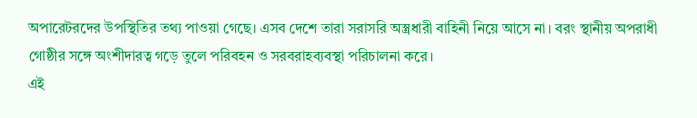অপারেটরদের উপস্থিতির তথ্য পাওয়া গেছে। এসব দেশে তারা সরাসরি অস্ত্রধারী বাহিনী নিয়ে আসে না। বরং স্থানীয় অপরাধী গোষ্ঠীর সঙ্গে অংশীদারত্ব গড়ে তুলে পরিবহন ও সরবরাহব্যবস্থা পরিচালনা করে।
এই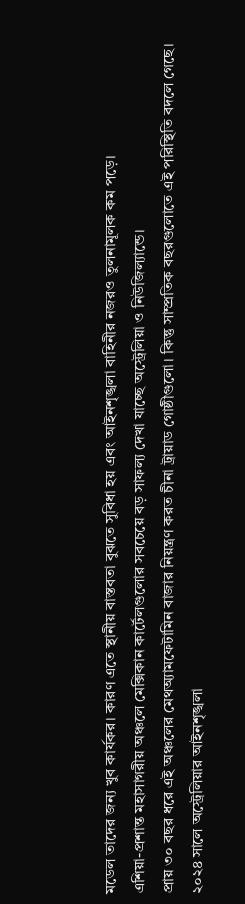মডেল তাদের জন্য খুব কার্যকর। কারণ এতে স্থানীয় বাস্তবতা বুঝতে সুবিধা হয় এবং আইনশৃঙ্খলা বাহিনীর নজরও তুলনামূলক কম পড়ে।
এশিয়া-প্রশান্ত মহাসাগরীয় অঞ্চলে মেক্সিকান কার্টেলগুলোর সবচেয়ে বড় সাফল্য দেখা যাচ্ছে অস্ট্রেলিয়া ও নিউজিল্যান্ডে।
প্রায় ৩০ বছর ধরে এই অঞ্চলের মেথঅ্যামফেটামিন বাজার নিয়ন্ত্রণ করত চীনা ট্রায়াড গোষ্ঠীগুলো। কিন্তু সাম্প্রতিক বছরগুলোতে এই পরিস্থিতি বদলে গেছে। ২০২৪ সালে অস্ট্রেলিয়ার আইনশৃঙ্খলা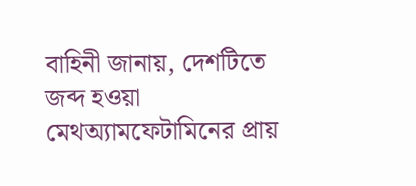বাহিনী জানায়, দেশটিতে জব্দ হওয়া মেথঅ্যামফেটামিনের প্রায়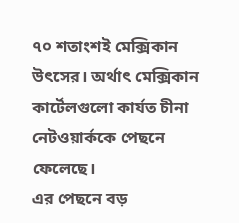৭০ শতাংশই মেক্সিকান উৎসের। অর্থাৎ মেক্সিকান কার্টেলগুলো কার্যত চীনা নেটওয়ার্ককে পেছনে ফেলেছে।
এর পেছনে বড়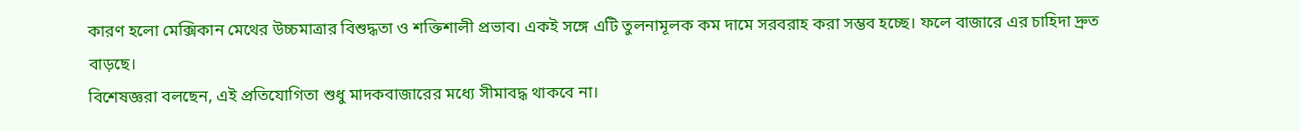কারণ হলো মেক্সিকান মেথের উচ্চমাত্রার বিশুদ্ধতা ও শক্তিশালী প্রভাব। একই সঙ্গে এটি তুলনামূলক কম দামে সরবরাহ করা সম্ভব হচ্ছে। ফলে বাজারে এর চাহিদা দ্রুত বাড়ছে।
বিশেষজ্ঞরা বলছেন, এই প্রতিযোগিতা শুধু মাদকবাজারের মধ্যে সীমাবদ্ধ থাকবে না।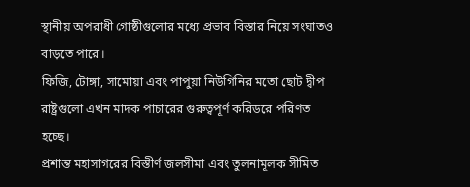স্থানীয় অপরাধী গোষ্ঠীগুলোর মধ্যে প্রভাব বিস্তার নিয়ে সংঘাতও বাড়তে পারে।
ফিজি, টোঙ্গা, সামোয়া এবং পাপুয়া নিউগিনির মতো ছোট দ্বীপ রাষ্ট্রগুলো এখন মাদক পাচারের গুরুত্বপূর্ণ করিডরে পরিণত হচ্ছে।
প্রশান্ত মহাসাগরের বিস্তীর্ণ জলসীমা এবং তুলনামূলক সীমিত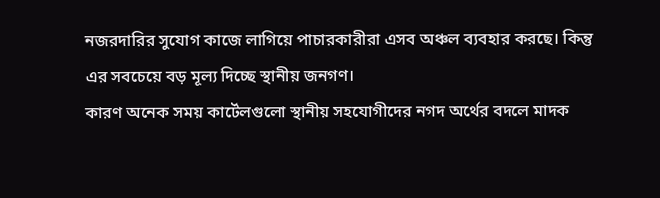নজরদারির সুযোগ কাজে লাগিয়ে পাচারকারীরা এসব অঞ্চল ব্যবহার করছে। কিন্তু এর সবচেয়ে বড় মূল্য দিচ্ছে স্থানীয় জনগণ।
কারণ অনেক সময় কার্টেলগুলো স্থানীয় সহযোগীদের নগদ অর্থের বদলে মাদক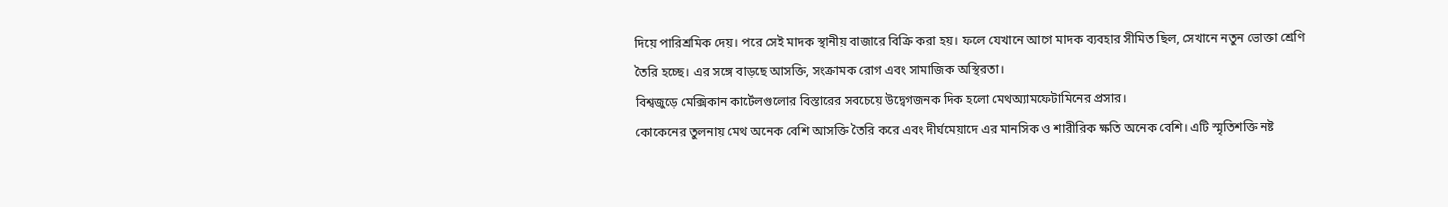দিয়ে পারিশ্রমিক দেয়। পরে সেই মাদক স্থানীয় বাজারে বিক্রি করা হয়। ফলে যেখানে আগে মাদক ব্যবহার সীমিত ছিল, সেখানে নতুন ভোক্তা শ্রেণি তৈরি হচ্ছে। এর সঙ্গে বাড়ছে আসক্তি, সংক্রামক রোগ এবং সামাজিক অস্থিরতা।
বিশ্বজুড়ে মেক্সিকান কার্টেলগুলোর বিস্তারের সবচেয়ে উদ্বেগজনক দিক হলো মেথঅ্যামফেটামিনের প্রসার।
কোকেনের তুলনায় মেথ অনেক বেশি আসক্তি তৈরি করে এবং দীর্ঘমেয়াদে এর মানসিক ও শারীরিক ক্ষতি অনেক বেশি। এটি স্মৃতিশক্তি নষ্ট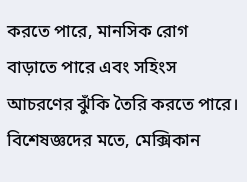করতে পারে, মানসিক রোগ বাড়াতে পারে এবং সহিংস আচরণের ঝুঁকি তৈরি করতে পারে।
বিশেষজ্ঞদের মতে, মেক্সিকান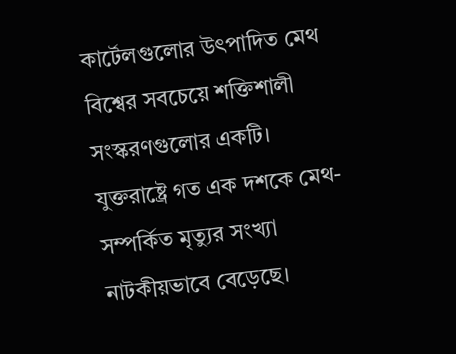কার্টেলগুলোর উৎপাদিত মেথ বিশ্বের সবচেয়ে শক্তিশালী সংস্করণগুলোর একটি। যুক্তরাষ্ট্রে গত এক দশকে মেথ-সম্পর্কিত মৃত্যুর সংখ্যা নাটকীয়ভাবে বেড়েছে।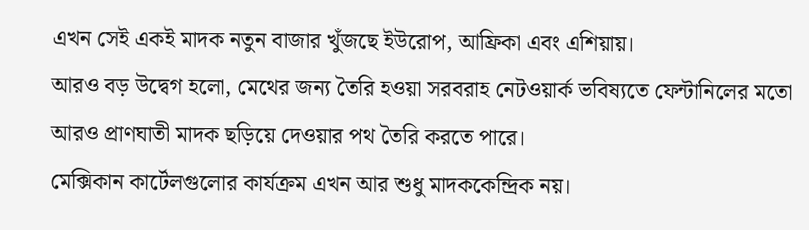এখন সেই একই মাদক নতুন বাজার খুঁজছে ইউরোপ, আফ্রিকা এবং এশিয়ায়।
আরও বড় উদ্বেগ হলো, মেথের জন্য তৈরি হওয়া সরবরাহ নেটওয়ার্ক ভবিষ্যতে ফেন্টানিলের মতো আরও প্রাণঘাতী মাদক ছড়িয়ে দেওয়ার পথ তৈরি করতে পারে।
মেক্সিকান কার্টেলগুলোর কার্যক্রম এখন আর শুধু মাদককেন্দ্রিক নয়।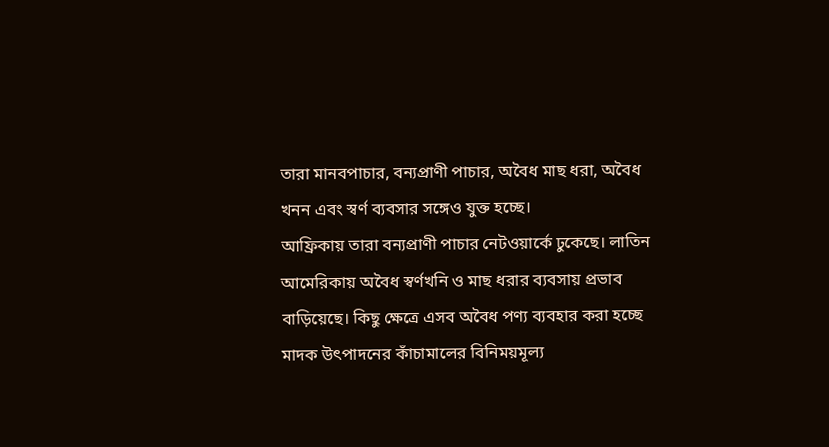তারা মানবপাচার, বন্যপ্রাণী পাচার, অবৈধ মাছ ধরা, অবৈধ খনন এবং স্বর্ণ ব্যবসার সঙ্গেও যুক্ত হচ্ছে।
আফ্রিকায় তারা বন্যপ্রাণী পাচার নেটওয়ার্কে ঢুকেছে। লাতিন আমেরিকায় অবৈধ স্বর্ণখনি ও মাছ ধরার ব্যবসায় প্রভাব বাড়িয়েছে। কিছু ক্ষেত্রে এসব অবৈধ পণ্য ব্যবহার করা হচ্ছে মাদক উৎপাদনের কাঁচামালের বিনিময়মূল্য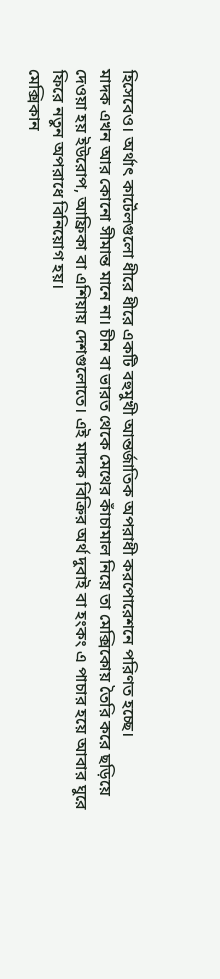হিসেবেও। অর্থাৎ কার্টেলগুলো ধীরে ধীরে একটি বহুমুখী আন্তর্জাতিক অপরাধী করপোরেশনে পরিণত হচ্ছে।
মাদক এখন আর কোনো সীমান্ত মানে না। চীন বা ভারত থেকে মেথের কাঁচামাল নিয়ে তা মেক্সিকোয় তৈরি করে ছড়িয়ে দেওয়া হয় ইউরোপ, আফ্রিকা বা এশিয়ায় দেশগুলোতে। এই মাদক বিক্রির অর্থ দুবাই বা হংকং এ পাচার হয়ে আবার ঘুরে ফিরে নতুন অপরাধে বিনিয়োগ হয়।
মেক্সিকান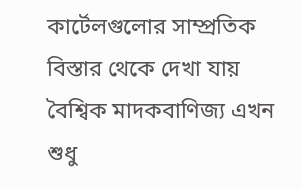কার্টেলগুলোর সাম্প্রতিক বিস্তার থেকে দেখা যায় বৈশ্বিক মাদকবাণিজ্য এখন শুধু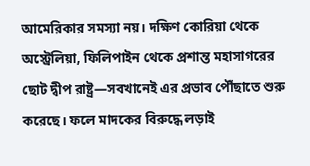আমেরিকার সমস্যা নয়। দক্ষিণ কোরিয়া থেকে অস্ট্রেলিয়া, ফিলিপাইন থেকে প্রশান্ত মহাসাগরের ছোট দ্বীপ রাষ্ট্র—সবখানেই এর প্রভাব পৌঁছাতে শুরু করেছে। ফলে মাদকের বিরুদ্ধে লড়াই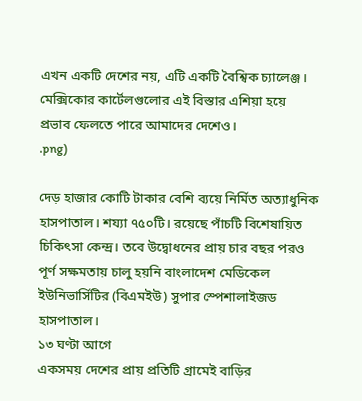এখন একটি দেশের নয়, এটি একটি বৈশ্বিক চ্যালেঞ্জ। মেক্সিকোর কার্টেলগুলোর এই বিস্তার এশিয়া হয়ে প্রভাব ফেলতে পারে আমাদের দেশেও।
.png)

দেড় হাজার কোটি টাকার বেশি ব্যয়ে নির্মিত অত্যাধুনিক হাসপাতাল। শয্যা ৭৫০টি। রয়েছে পাঁচটি বিশেষায়িত চিকিৎসা কেন্দ্র। তবে উদ্বোধনের প্রায় চার বছর পরও পূর্ণ সক্ষমতায় চালু হয়নি বাংলাদেশ মেডিকেল ইউনিভার্সিটির (বিএমইউ) সুপার স্পেশালাইজড হাসপাতাল।
১৩ ঘণ্টা আগে
একসময় দেশের প্রায় প্রতিটি গ্রামেই বাড়ির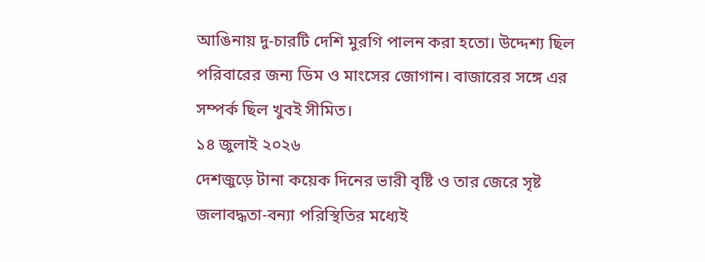আঙিনায় দু-চারটি দেশি মুরগি পালন করা হতো। উদ্দেশ্য ছিল পরিবারের জন্য ডিম ও মাংসের জোগান। বাজারের সঙ্গে এর সম্পর্ক ছিল খুবই সীমিত।
১৪ জুলাই ২০২৬
দেশজুড়ে টানা কয়েক দিনের ভারী বৃষ্টি ও তার জেরে সৃষ্ট জলাবদ্ধতা-বন্যা পরিস্থিতির মধ্যেই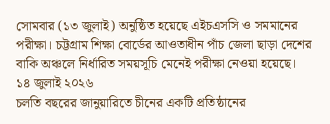সোমবার (১৩ জুলাই) অনুষ্ঠিত হয়েছে এইচএসসি ও সমমানের পরীক্ষা। চট্টগ্রাম শিক্ষা বোর্ডের আওতাধীন পাঁচ জেলা ছাড়া দেশের বাকি অঞ্চলে নির্ধারিত সময়সূচি মেনেই পরীক্ষা নেওয়া হয়েছে।
১৪ জুলাই ২০২৬
চলতি বছরের জানুয়ারিতে চীনের একটি প্রতিষ্ঠানের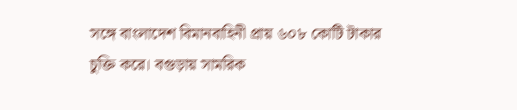সঙ্গে বাংলাদেশ বিমানবাহিনী প্রায় ৬০৮ কোটি টাকার চুক্তি করে। বগুড়ায় সামরিক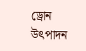ড্রোন উৎপাদন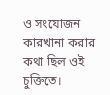ও সংযোজন কারখানা করার কথা ছিল ওই চুক্তিতে।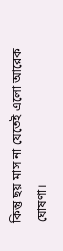কিন্তু ছয় মাস না যেতেই এলো আরেক ঘোষণা।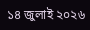১৪ জুলাই ২০২৬